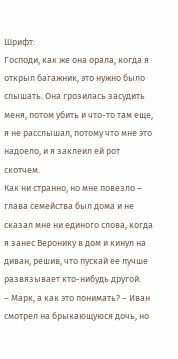Шрифт:
Господи, как же она орала, когда я открыл багажник, это нужно было слышать. Она грозилась засудить меня, потом убить и что-то там еще, я не расслышал, потому что мне это надоело, и я заклеил ей рот скотчем.
Как ни странно, но мне повезло – глава семейства был дома и не сказал мне ни единого слова, когда я занес Веронику в дом и кинул на диван, решив, что пускай ее лучше развязывает кто-нибудь другой.
– Марк, а как это понимать? – Иван смотрел на брыкающуюся дочь, но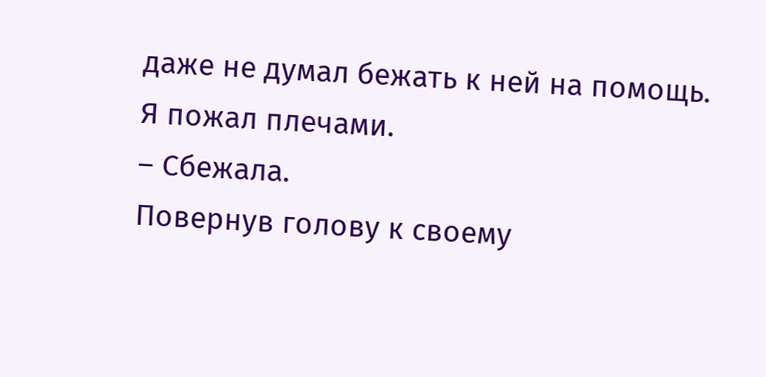даже не думал бежать к ней на помощь.
Я пожал плечами.
– Сбежала.
Повернув голову к своему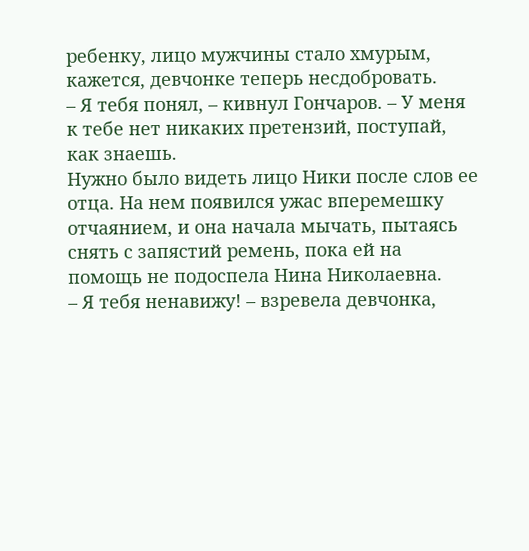ребенку, лицо мужчины стало хмурым, кажется, девчонке теперь несдобровать.
– Я тебя понял, – кивнул Гончаров. – У меня к тебе нет никаких претензий, поступай, как знаешь.
Нужно было видеть лицо Ники после слов ее отца. На нем появился ужас вперемешку отчаянием, и она начала мычать, пытаясь снять с запястий ремень, пока ей на помощь не подоспела Нина Николаевна.
– Я тебя ненавижу! – взревела девчонка,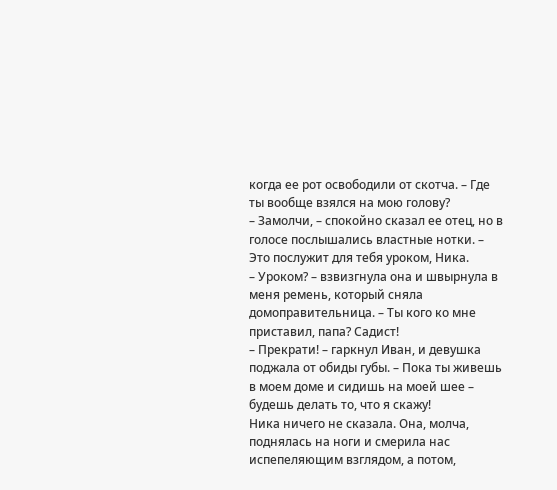когда ее рот освободили от скотча. – Где ты вообще взялся на мою голову?
– Замолчи, – спокойно сказал ее отец, но в голосе послышались властные нотки. – Это послужит для тебя уроком, Ника.
– Уроком? – взвизгнула она и швырнула в меня ремень, который сняла домоправительница. – Ты кого ко мне приставил, папа? Садист!
– Прекрати! – гаркнул Иван, и девушка поджала от обиды губы. – Пока ты живешь в моем доме и сидишь на моей шее – будешь делать то, что я скажу!
Ника ничего не сказала. Она, молча, поднялась на ноги и смерила нас испепеляющим взглядом, а потом,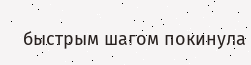быстрым шагом покинула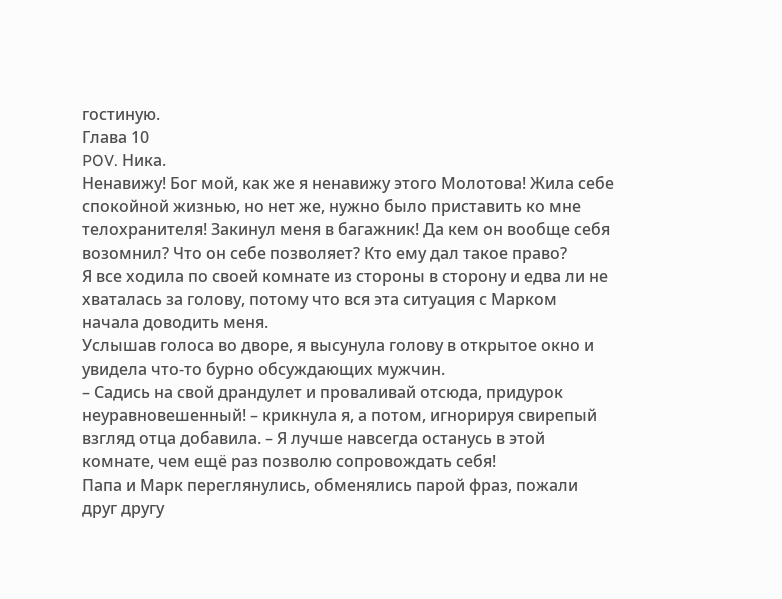гостиную.
Глава 10
POV. Ника.
Ненавижу! Бог мой, как же я ненавижу этого Молотова! Жила себе спокойной жизнью, но нет же, нужно было приставить ко мне телохранителя! Закинул меня в багажник! Да кем он вообще себя возомнил? Что он себе позволяет? Кто ему дал такое право?
Я все ходила по своей комнате из стороны в сторону и едва ли не хваталась за голову, потому что вся эта ситуация с Марком начала доводить меня.
Услышав голоса во дворе, я высунула голову в открытое окно и увидела что-то бурно обсуждающих мужчин.
– Садись на свой драндулет и проваливай отсюда, придурок неуравновешенный! – крикнула я, а потом, игнорируя свирепый взгляд отца добавила. – Я лучше навсегда останусь в этой комнате, чем ещё раз позволю сопровождать себя!
Папа и Марк переглянулись, обменялись парой фраз, пожали друг другу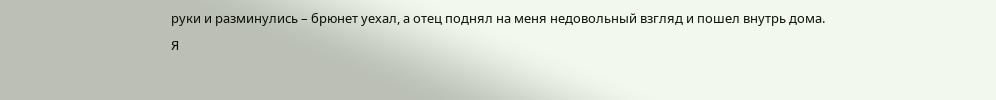руки и разминулись – брюнет уехал, а отец поднял на меня недовольный взгляд и пошел внутрь дома.
Я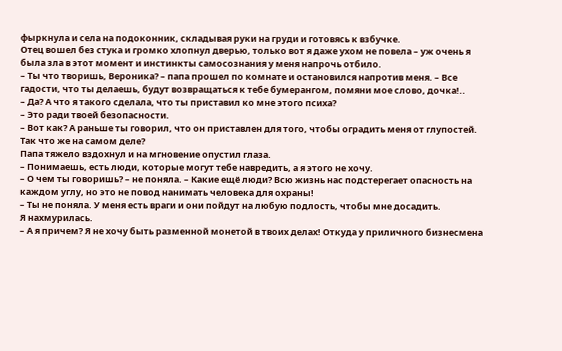фыркнула и села на подоконник, складывая руки на груди и готовясь к взбучке.
Отец вошел без стука и громко хлопнул дверью, только вот я даже ухом не повела – уж очень я была зла в этот момент и инстинкты самосознания у меня напрочь отбило.
– Ты что творишь, Вероника? – папа прошел по комнате и остановился напротив меня. – Все гадости, что ты делаешь, будут возвращаться к тебе бумерангом, помяни мое слово, дочка!..
– Да? А что я такого сделала, что ты приставил ко мне этого психа?
– Это ради твоей безопасности.
– Вот как? А раньше ты говорил, что он приставлен для того, чтобы оградить меня от глупостей. Так что же на самом деле?
Папа тяжело вздохнул и на мгновение опустил глаза.
– Понимаешь, есть люди, которые могут тебе навредить, а я этого не хочу.
– О чем ты говоришь? – не поняла. – Какие ещё люди? Всю жизнь нас подстерегает опасность на каждом углу, но это не повод нанимать человека для охраны!
– Ты не поняла. У меня есть враги и они пойдут на любую подлость, чтобы мне досадить.
Я нахмурилась.
– А я причем? Я не хочу быть разменной монетой в твоих делах! Откуда у приличного бизнесмена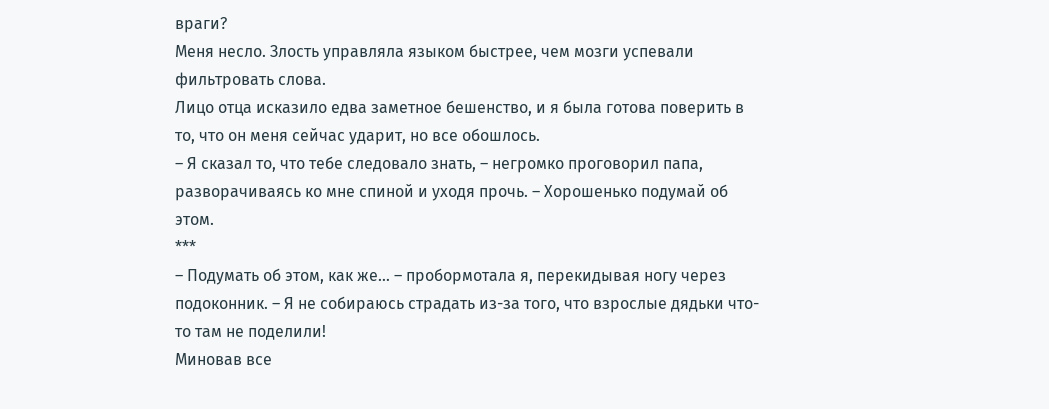враги?
Меня несло. Злость управляла языком быстрее, чем мозги успевали фильтровать слова.
Лицо отца исказило едва заметное бешенство, и я была готова поверить в то, что он меня сейчас ударит, но все обошлось.
– Я сказал то, что тебе следовало знать, – негромко проговорил папа, разворачиваясь ко мне спиной и уходя прочь. – Хорошенько подумай об этом.
***
– Подумать об этом, как же… – пробормотала я, перекидывая ногу через подоконник. – Я не собираюсь страдать из-за того, что взрослые дядьки что-то там не поделили!
Миновав все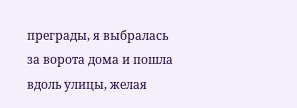преграды, я выбралась за ворота дома и пошла вдоль улицы, желая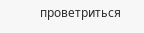проветриться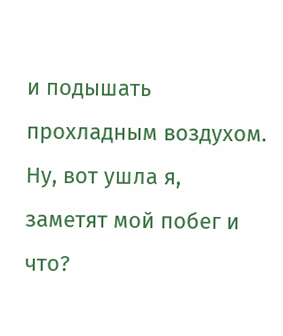и подышать прохладным воздухом.
Ну, вот ушла я, заметят мой побег и что?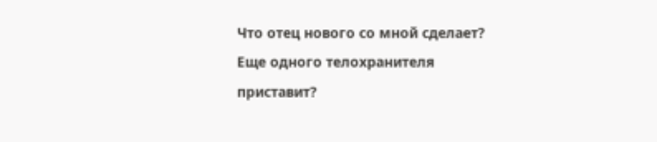Что отец нового со мной сделает? Еще одного телохранителя приставит?